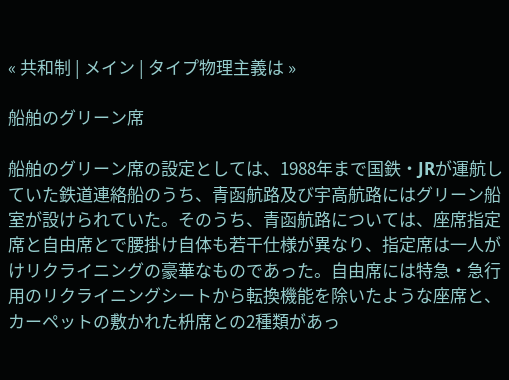« 共和制 | メイン | タイプ物理主義は »

船舶のグリーン席

船舶のグリーン席の設定としては、1988年まで国鉄・JRが運航していた鉄道連絡船のうち、青函航路及び宇高航路にはグリーン船室が設けられていた。そのうち、青函航路については、座席指定席と自由席とで腰掛け自体も若干仕様が異なり、指定席は一人がけリクライニングの豪華なものであった。自由席には特急・急行用のリクライニングシートから転換機能を除いたような座席と、カーペットの敷かれた枡席との2種類があっ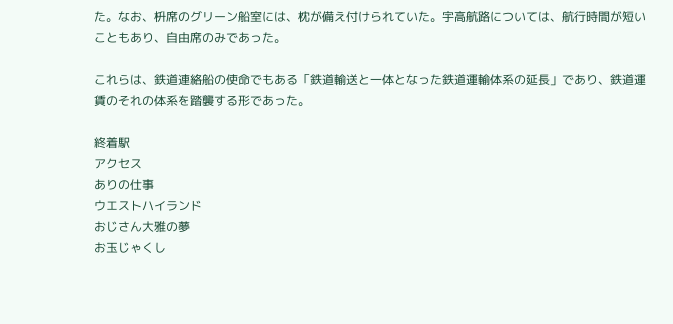た。なお、枡席のグリーン船室には、枕が備え付けられていた。宇高航路については、航行時間が短いこともあり、自由席のみであった。

これらは、鉄道連絡船の使命でもある「鉄道輸送と一体となった鉄道運輸体系の延長」であり、鉄道運賃のそれの体系を踏襲する形であった。

終着駅
アクセス
ありの仕事
ウエストハイランド
おじさん大雅の夢
お玉じゃくし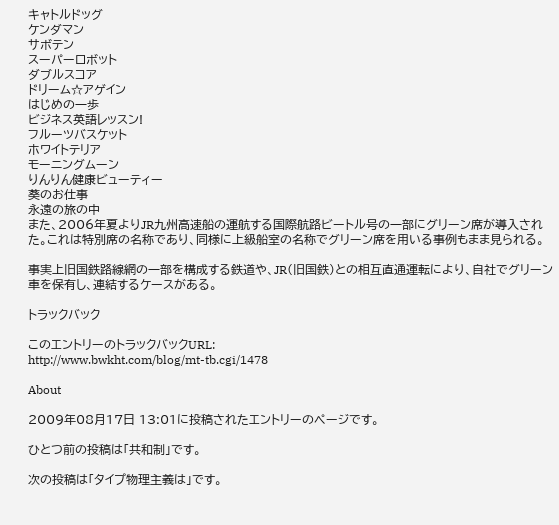キャトルドッグ
ケンダマン
サボテン
スーパーロボット
ダブルスコア
ドリーム☆アゲイン
はじめの一歩
ビジネス英語レッスン!
フルーツバスケット
ホワイトテリア
モーニングムーン
りんりん健康ビューティー
葵のお仕事
永遠の旅の中
また、2006年夏よりJR九州高速船の運航する国際航路ビートル号の一部にグリーン席が導入された。これは特別席の名称であり、同様に上級船室の名称でグリーン席を用いる事例もまま見られる。

事実上旧国鉄路線網の一部を構成する鉄道や、JR(旧国鉄)との相互直通運転により、自社でグリーン車を保有し、連結するケースがある。

トラックバック

このエントリーのトラックバックURL:
http://www.bwkht.com/blog/mt-tb.cgi/1478

About

2009年08月17日 13:01に投稿されたエントリーのページです。

ひとつ前の投稿は「共和制」です。

次の投稿は「タイプ物理主義は」です。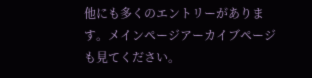他にも多くのエントリーがあります。メインページアーカイブページも見てください。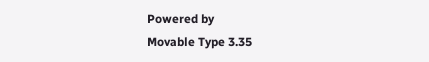Powered by
Movable Type 3.35